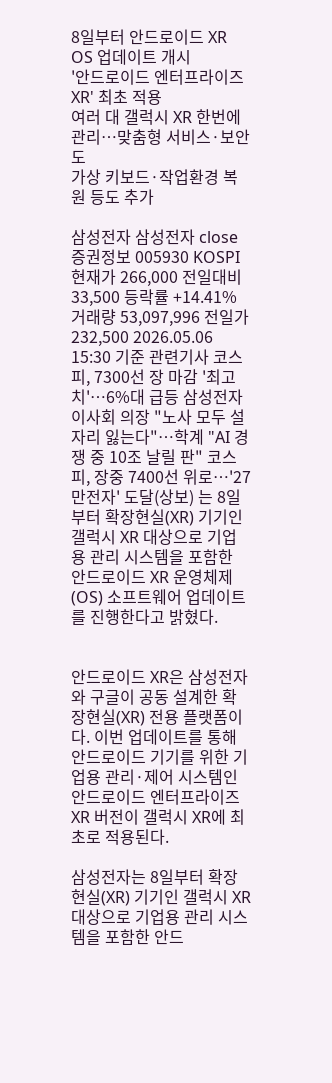8일부터 안드로이드 XR OS 업데이트 개시
'안드로이드 엔터프라이즈 XR' 최초 적용
여러 대 갤럭시 XR 한번에 관리…맞춤형 서비스·보안도
가상 키보드·작업환경 복원 등도 추가

삼성전자 삼성전자 close 증권정보 005930 KOSPI 현재가 266,000 전일대비 33,500 등락률 +14.41% 거래량 53,097,996 전일가 232,500 2026.05.06 15:30 기준 관련기사 코스피, 7300선 장 마감 '최고치'…6%대 급등 삼성전자 이사회 의장 "노사 모두 설 자리 잃는다"…학계 "AI 경쟁 중 10조 날릴 판" 코스피, 장중 7400선 위로…'27만전자' 도달(상보) 는 8일부터 확장현실(XR) 기기인 갤럭시 XR 대상으로 기업용 관리 시스템을 포함한 안드로이드 XR 운영체제(OS) 소프트웨어 업데이트를 진행한다고 밝혔다.


안드로이드 XR은 삼성전자와 구글이 공동 설계한 확장현실(XR) 전용 플랫폼이다. 이번 업데이트를 통해 안드로이드 기기를 위한 기업용 관리·제어 시스템인 안드로이드 엔터프라이즈 XR 버전이 갤럭시 XR에 최초로 적용된다.

삼성전자는 8일부터 확장현실(XR) 기기인 갤럭시 XR 대상으로 기업용 관리 시스템을 포함한 안드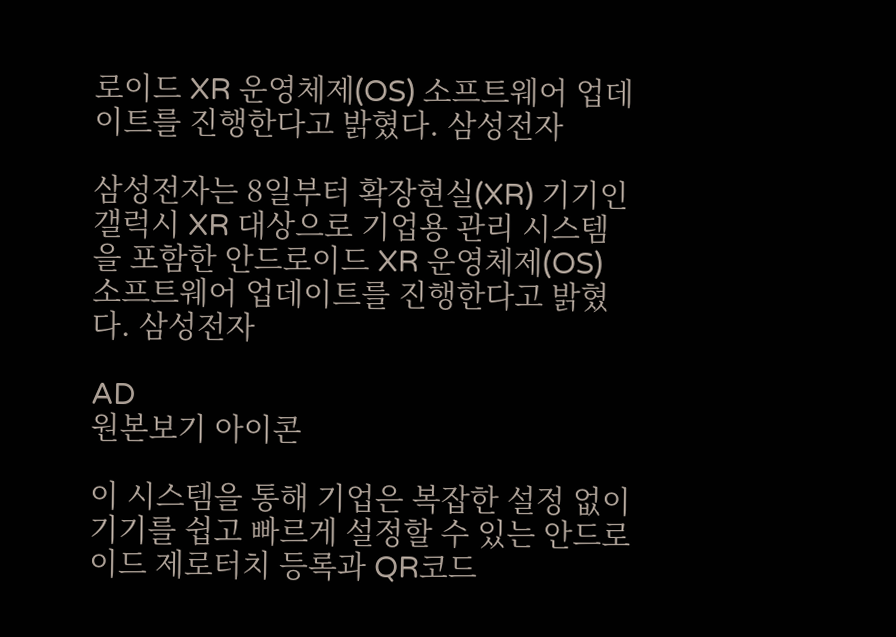로이드 XR 운영체제(OS) 소프트웨어 업데이트를 진행한다고 밝혔다. 삼성전자

삼성전자는 8일부터 확장현실(XR) 기기인 갤럭시 XR 대상으로 기업용 관리 시스템을 포함한 안드로이드 XR 운영체제(OS) 소프트웨어 업데이트를 진행한다고 밝혔다. 삼성전자

AD
원본보기 아이콘

이 시스템을 통해 기업은 복잡한 설정 없이 기기를 쉽고 빠르게 설정할 수 있는 안드로이드 제로터치 등록과 QR코드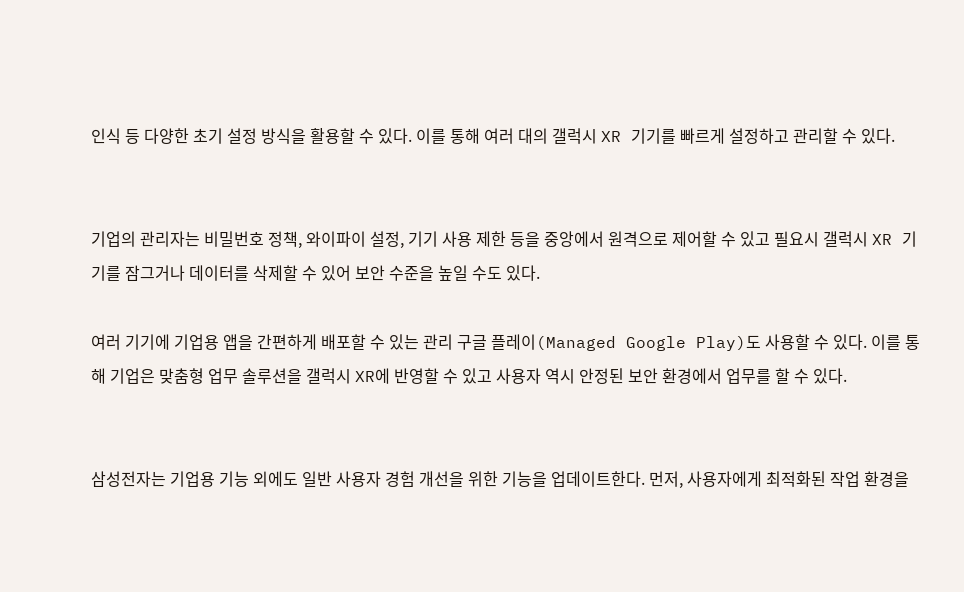인식 등 다양한 초기 설정 방식을 활용할 수 있다. 이를 통해 여러 대의 갤럭시 XR 기기를 빠르게 설정하고 관리할 수 있다.


기업의 관리자는 비밀번호 정책, 와이파이 설정, 기기 사용 제한 등을 중앙에서 원격으로 제어할 수 있고 필요시 갤럭시 XR 기기를 잠그거나 데이터를 삭제할 수 있어 보안 수준을 높일 수도 있다.

여러 기기에 기업용 앱을 간편하게 배포할 수 있는 관리 구글 플레이(Managed Google Play)도 사용할 수 있다. 이를 통해 기업은 맞춤형 업무 솔루션을 갤럭시 XR에 반영할 수 있고 사용자 역시 안정된 보안 환경에서 업무를 할 수 있다.


삼성전자는 기업용 기능 외에도 일반 사용자 경험 개선을 위한 기능을 업데이트한다. 먼저, 사용자에게 최적화된 작업 환경을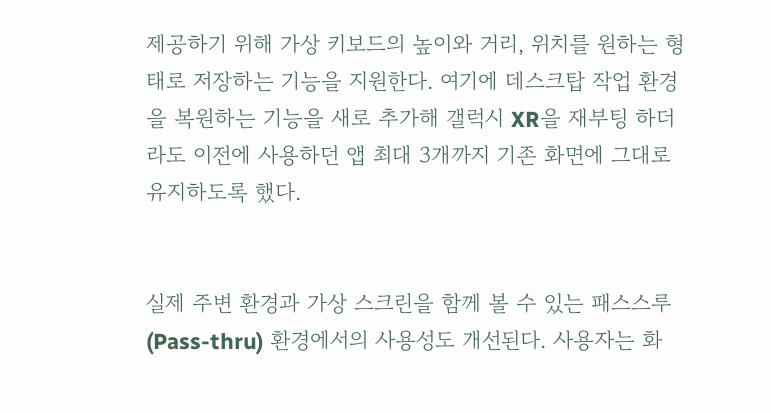제공하기 위해 가상 키보드의 높이와 거리, 위치를 원하는 형태로 저장하는 기능을 지원한다. 여기에 데스크탑 작업 환경을 복원하는 기능을 새로 추가해 갤럭시 XR을 재부팅 하더라도 이전에 사용하던 앱 최대 3개까지 기존 화면에 그대로 유지하도록 했다.


실제 주변 환경과 가상 스크린을 함께 볼 수 있는 패스스루(Pass-thru) 환경에서의 사용성도 개선된다. 사용자는 화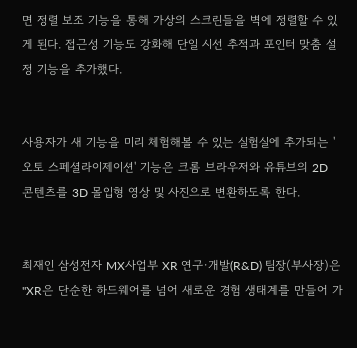면 정렬 보조 기능을 통해 가상의 스크린들을 벽에 정렬할 수 있게 된다. 접근성 기능도 강화해 단일 시선 추적과 포인터 맞춤 설정 기능을 추가했다.


사용자가 새 기능을 미리 체험해볼 수 있는 실험실에 추가되는 '오토 스페셜라이제이션' 기능은 크롬 브라우저와 유튜브의 2D 콘텐츠를 3D 몰입형 영상 및 사진으로 변환하도록 한다.


최재인 삼성전자 MX사업부 XR 연구·개발(R&D) 팀장(부사장)은 "XR은 단순한 하드웨어를 넘어 새로운 경험 생태계를 만들어 가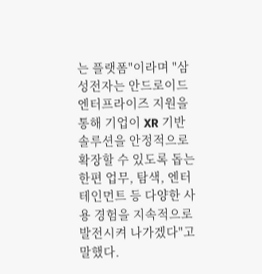는 플랫폼"이라며 "삼성전자는 안드로이드 엔터프라이즈 지원을 통해 기업이 XR 기반 솔루션을 안정적으로 확장할 수 있도록 돕는 한편 업무, 탐색, 엔터테인먼트 등 다양한 사용 경험을 지속적으로 발전시켜 나가겠다"고 말했다.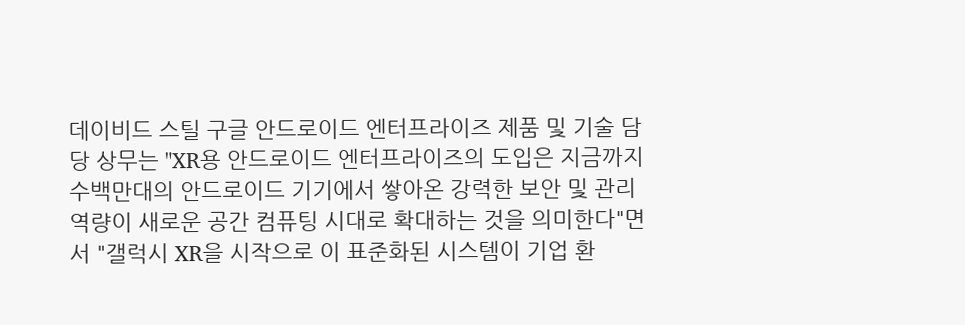데이비드 스틸 구글 안드로이드 엔터프라이즈 제품 및 기술 담당 상무는 "XR용 안드로이드 엔터프라이즈의 도입은 지금까지 수백만대의 안드로이드 기기에서 쌓아온 강력한 보안 및 관리 역량이 새로운 공간 컴퓨팅 시대로 확대하는 것을 의미한다"면서 "갤럭시 XR을 시작으로 이 표준화된 시스템이 기업 환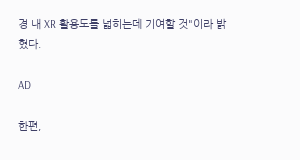경 내 XR 활용도를 넓히는데 기여할 것"이라 밝혔다.

AD

한편,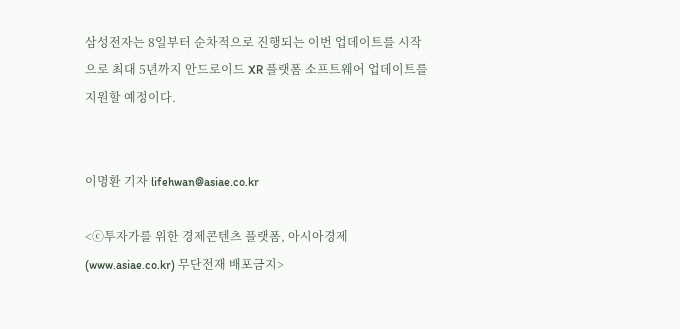삼성전자는 8일부터 순차적으로 진행되는 이번 업데이트를 시작으로 최대 5년까지 안드로이드 XR 플랫폼 소프트웨어 업데이트를 지원할 예정이다.


이명환 기자 lifehwan@asiae.co.kr

<ⓒ투자가를 위한 경제콘텐츠 플랫폼, 아시아경제(www.asiae.co.kr) 무단전재 배포금지>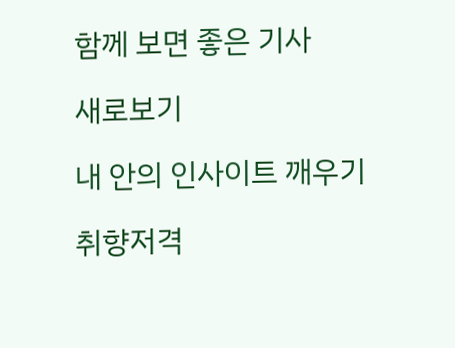함께 보면 좋은 기사

새로보기

내 안의 인사이트 깨우기

취향저격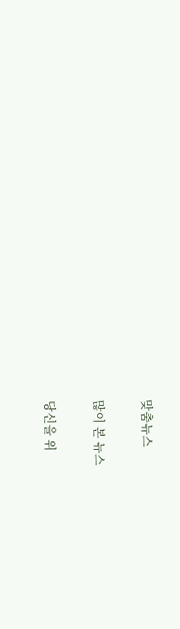맞춤뉴스

많이 본 뉴스

당신을 위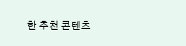한 추천 콘텐츠